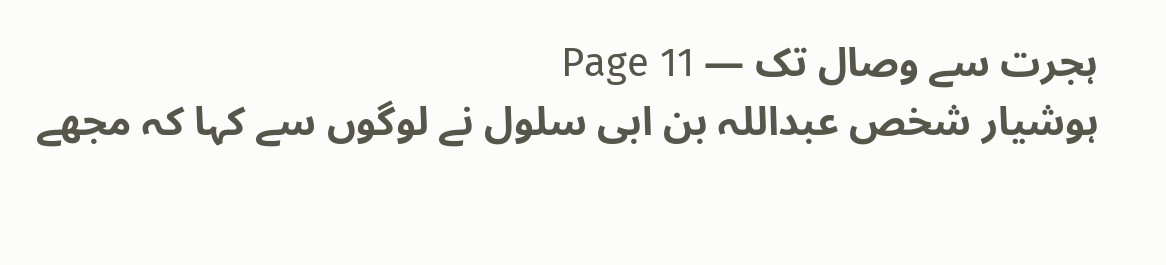ہجرت سے وصال تک — Page 11
ہوشیار شخص عبداللہ بن ابی سلول نے لوگوں سے کہا کہ مجھے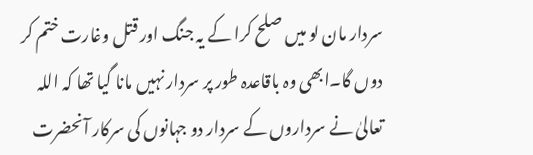سردار مان لو میں صلح کرا کے یہ جنگ اور قتل وغارت ختم کر دوں گا۔ابھی وہ باقاعدہ طور پر سردار نہیں مانا گیا تھا کہ اللہ تعالیٰ نے سرداروں کے سردار دو جہانوں کی سرکار آنحضرت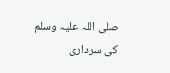صلی اللہ علیہ وسلم کی سرداری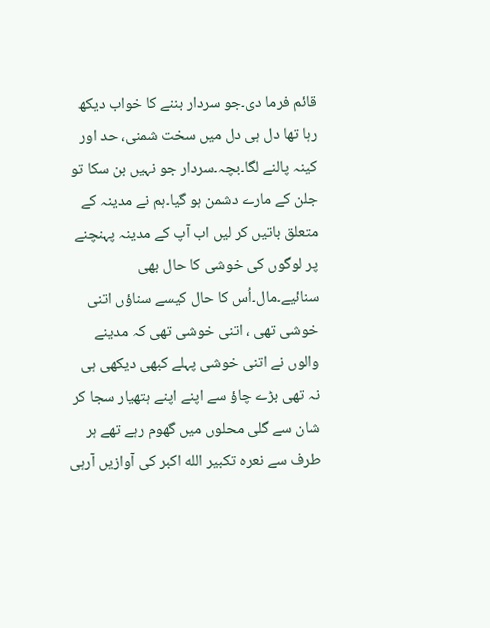قائم فرما دی۔جو سردار بننے کا خواب دیکھ رہا تھا دل ہی دل میں سخت شمنی، حد اور کینہ پالنے لگا۔بچہ۔سردار جو نہیں بن سکا تو جلن کے مارے دشمن ہو گیا۔ہم نے مدینہ کے متعلق باتیں کر لیں اب آپ کے مدینہ پہنچنے پر لوگوں کی خوشی کا حال بھی سنائیے۔مال۔اُس کا حال کیسے سناؤں اتنی خوشی تھی ، اتنی خوشی تھی کہ مدینے والوں نے اتنی خوشی پہلے کبھی دیکھی ہی نہ تھی بڑے چاؤ سے اپنے اپنے ہتھیار سجا کر شان سے گلی محلوں میں گھوم رہے تھے ہر طرف سے نعرہ تکبیر الله اکبر کی آوازیں آرہی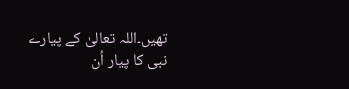تھیں۔اللہ تعالیٰ کے پیارے نبی کا پیار اُن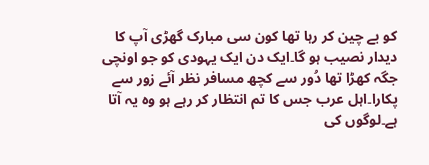کو بے چین کر رہا تھا کون سی مبارک گھڑی آپ کا دیدار نصیب ہو گا۔ایک دن ایک یہودی کو جو اونچی جگہ کھڑا تھا دُور سے کچھ مسافر نظر آئے زور سے پکارا۔اہل عرب جس کا تم انتظار کر رہے ہو وہ یہ آتا ہے۔لوگوں کی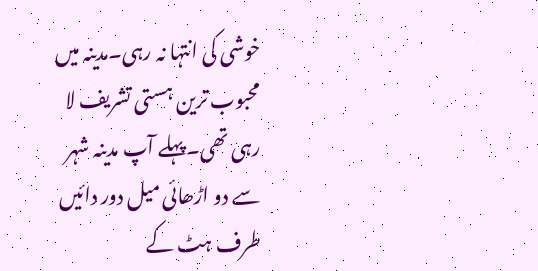خوشی کی انتہا نہ رہی۔مدینہ میں محبوب ترین ہستی تشریف لا رہی تھی۔پہلے آپ مدینہ شہر سے دو اڑھائی میل دور دائیں طرف ہٹ کے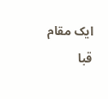ایک مقام قبا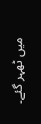میں ٹھہر گئے۔